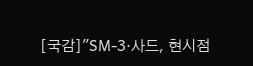[국감]"SM-3·사드, 현시점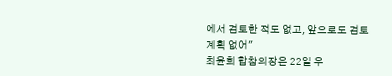에서 검토한 적도 없고, 앞으로도 검토 계획 없어"
최윤희 합참의장은 22일 우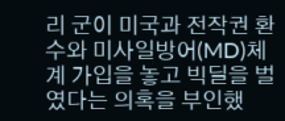리 군이 미국과 전작권 환수와 미사일방어(MD)체계 가입을 놓고 빅딜을 벌였다는 의혹을 부인했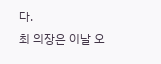다.
최 의장은 이날 오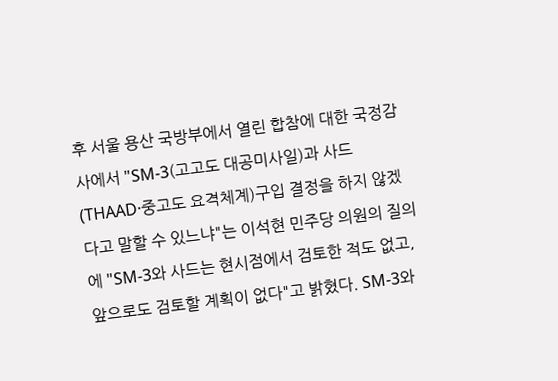후 서울 용산 국방부에서 열린 합참에 대한 국정감사에서 "SM-3(고고도 대공미사일)과 사드(THAAD·중고도 요격체계)구입 결정을 하지 않겠다고 말할 수 있느냐"는 이석현 민주당 의원의 질의에 "SM-3와 사드는 현시점에서 검토한 적도 없고, 앞으로도 검토할 계획이 없다"고 밝혔다. SM-3와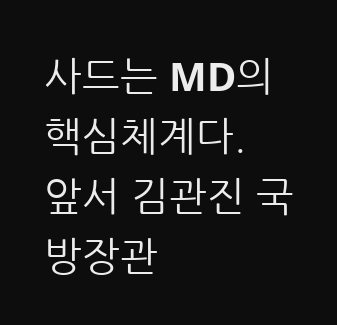사드는 MD의 핵심체계다.
앞서 김관진 국방장관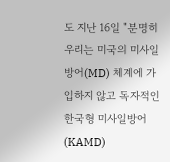도 지난 16일 "분명히 우리는 미국의 미사일방어(MD) 체계에 가입하지 않고 독자적인 한국형 미사일방어(KAMD)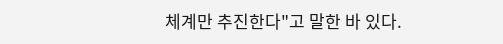체계만 추진한다"고 말한 바 있다.